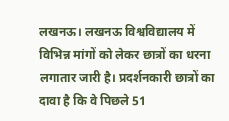लखनऊ। लखनऊ विश्वविद्यालय में विभिन्न मांगों को लेकर छात्रों का धरना लगातार जारी है। प्रदर्शनकारी छात्रों का दावा है कि वे पिछले 51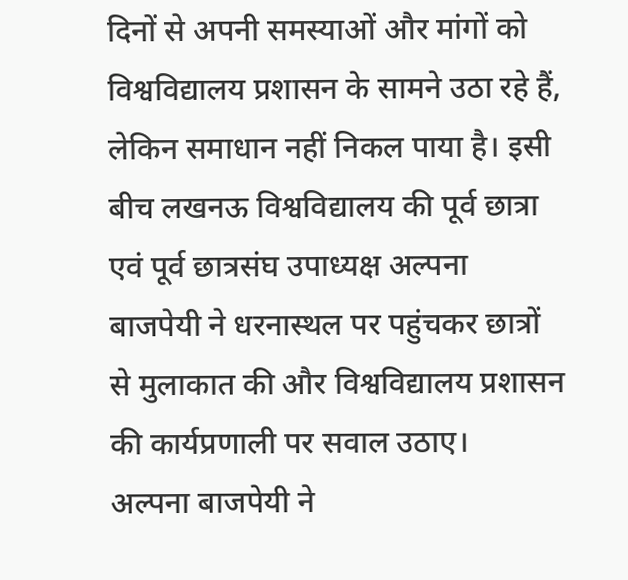दिनों से अपनी समस्याओं और मांगों को विश्वविद्यालय प्रशासन के सामने उठा रहे हैं, लेकिन समाधान नहीं निकल पाया है। इसी बीच लखनऊ विश्वविद्यालय की पूर्व छात्रा एवं पूर्व छात्रसंघ उपाध्यक्ष अल्पना बाजपेयी ने धरनास्थल पर पहुंचकर छात्रों से मुलाकात की और विश्वविद्यालय प्रशासन की कार्यप्रणाली पर सवाल उठाए।
अल्पना बाजपेयी ने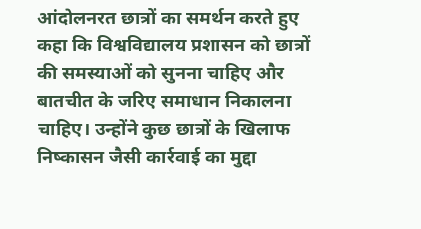आंदोलनरत छात्रों का समर्थन करते हुए कहा कि विश्वविद्यालय प्रशासन को छात्रों की समस्याओं को सुनना चाहिए और बातचीत के जरिए समाधान निकालना चाहिए। उन्होंने कुछ छात्रों के खिलाफ निष्कासन जैसी कार्रवाई का मुद्दा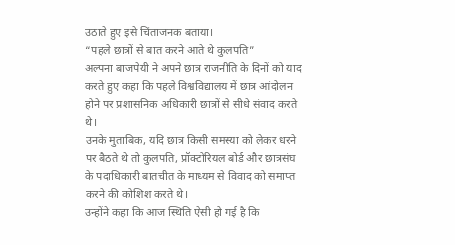उठाते हुए इसे चिंताजनक बताया।
“पहले छात्रों से बात करने आते थे कुलपति”
अल्पना बाजपेयी ने अपने छात्र राजनीति के दिनों को याद करते हुए कहा कि पहले विश्वविद्यालय में छात्र आंदोलन होने पर प्रशासनिक अधिकारी छात्रों से सीधे संवाद करते थे।
उनके मुताबिक, यदि छात्र किसी समस्या को लेकर धरने पर बैठते थे तो कुलपति, प्रॉक्टोरियल बोर्ड और छात्रसंघ के पदाधिकारी बातचीत के माध्यम से विवाद को समाप्त करने की कोशिश करते थे।
उन्होंने कहा कि आज स्थिति ऐसी हो गई है कि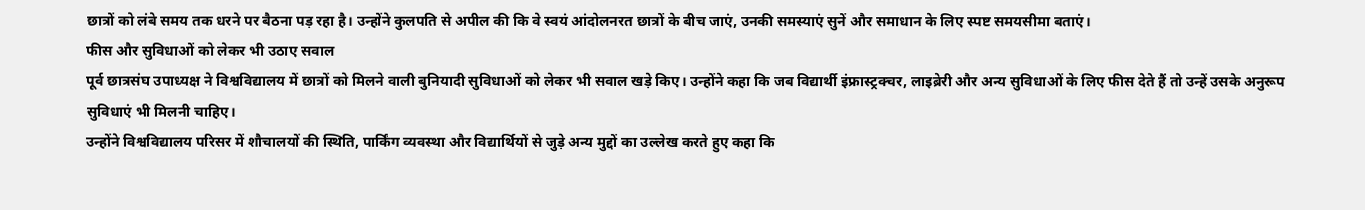छात्रों को लंबे समय तक धरने पर बैठना पड़ रहा है। उन्होंने कुलपति से अपील की कि वे स्वयं आंदोलनरत छात्रों के बीच जाएं, उनकी समस्याएं सुनें और समाधान के लिए स्पष्ट समयसीमा बताएं।
फीस और सुविधाओं को लेकर भी उठाए सवाल
पूर्व छात्रसंघ उपाध्यक्ष ने विश्वविद्यालय में छात्रों को मिलने वाली बुनियादी सुविधाओं को लेकर भी सवाल खड़े किए। उन्होंने कहा कि जब विद्यार्थी इंफ्रास्ट्रक्चर, लाइब्रेरी और अन्य सुविधाओं के लिए फीस देते हैं तो उन्हें उसके अनुरूप सुविधाएं भी मिलनी चाहिए।
उन्होंने विश्वविद्यालय परिसर में शौचालयों की स्थिति, पार्किंग व्यवस्था और विद्यार्थियों से जुड़े अन्य मुद्दों का उल्लेख करते हुए कहा कि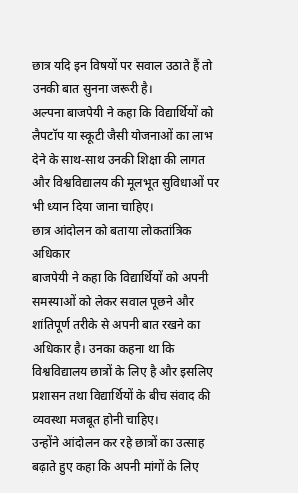छात्र यदि इन विषयों पर सवाल उठाते हैं तो उनकी बात सुनना जरूरी है।
अल्पना बाजपेयी ने कहा कि विद्यार्थियों को लैपटॉप या स्कूटी जैसी योजनाओं का लाभ देने के साथ-साथ उनकी शिक्षा की लागत और विश्वविद्यालय की मूलभूत सुविधाओं पर भी ध्यान दिया जाना चाहिए।
छात्र आंदोलन को बताया लोकतांत्रिक अधिकार
बाजपेयी ने कहा कि विद्यार्थियों को अपनी समस्याओं को लेकर सवाल पूछने और शांतिपूर्ण तरीके से अपनी बात रखने का अधिकार है। उनका कहना था कि विश्वविद्यालय छात्रों के लिए है और इसलिए प्रशासन तथा विद्यार्थियों के बीच संवाद की व्यवस्था मजबूत होनी चाहिए।
उन्होंने आंदोलन कर रहे छात्रों का उत्साह बढ़ाते हुए कहा कि अपनी मांगों के लिए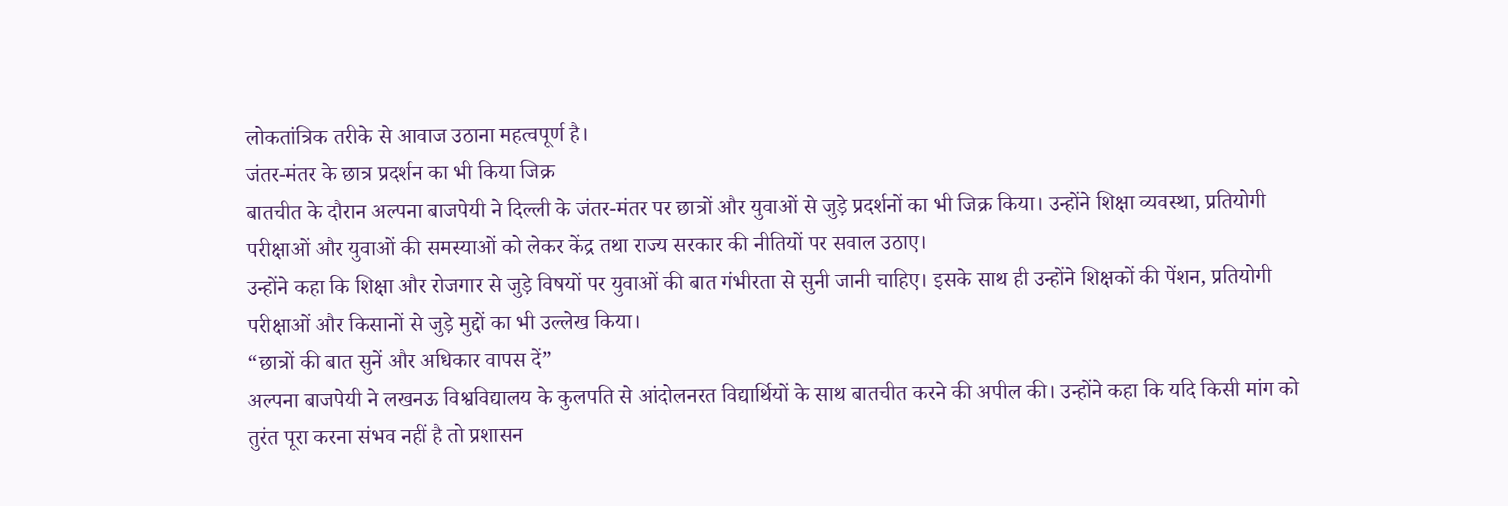लोकतांत्रिक तरीके से आवाज उठाना महत्वपूर्ण है।
जंतर-मंतर के छात्र प्रदर्शन का भी किया जिक्र
बातचीत के दौरान अल्पना बाजपेयी ने दिल्ली के जंतर-मंतर पर छात्रों और युवाओं से जुड़े प्रदर्शनों का भी जिक्र किया। उन्होंने शिक्षा व्यवस्था, प्रतियोगी परीक्षाओं और युवाओं की समस्याओं को लेकर केंद्र तथा राज्य सरकार की नीतियों पर सवाल उठाए।
उन्होंने कहा कि शिक्षा और रोजगार से जुड़े विषयों पर युवाओं की बात गंभीरता से सुनी जानी चाहिए। इसके साथ ही उन्होंने शिक्षकों की पेंशन, प्रतियोगी परीक्षाओं और किसानों से जुड़े मुद्दों का भी उल्लेख किया।
“छात्रों की बात सुनें और अधिकार वापस दें”
अल्पना बाजपेयी ने लखनऊ विश्वविद्यालय के कुलपति से आंदोलनरत विद्यार्थियों के साथ बातचीत करने की अपील की। उन्होंने कहा कि यदि किसी मांग को तुरंत पूरा करना संभव नहीं है तो प्रशासन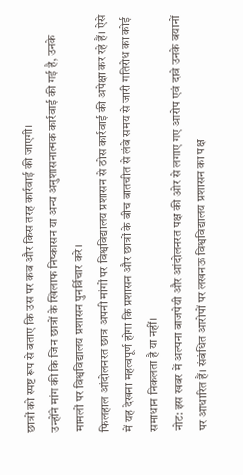छात्रों को स्पष्ट रूप से बताए कि उस पर कब और किस तरह कार्रवाई की जाएगी।
उन्होंने मांग की कि जिन छात्रों के खिलाफ निष्कासन या अन्य अनुशासनात्मक कार्रवाई की गई है, उनके मामलों पर विश्वविद्यालय प्रशासन पुनर्विचार करे।
फिलहाल आंदोलनरत छात्र अपनी मांगों पर विश्वविद्यालय प्रशासन से ठोस कार्रवाई की अपेक्षा कर रहे हैं। ऐसे में यह देखना महत्वपूर्ण होगा कि प्रशासन और छात्रों के बीच बातचीत से लंबे समय से जारी गतिरोध का कोई समाधान निकलता है या नहीं।
नोट: इस खबर में अल्पना बाजपेयी और आंदोलनरत पक्ष की ओर से लगाए गए आरोप एवं दावे उनके बयानों पर आधारित हैं। संबंधित आरोपों पर लखनऊ विश्वविद्यालय प्रशासन का पक्ष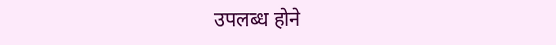उपलब्ध होने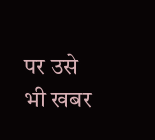पर उसे भी खबर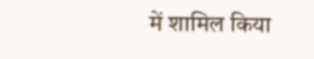में शामिल किया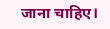जाना चाहिए।